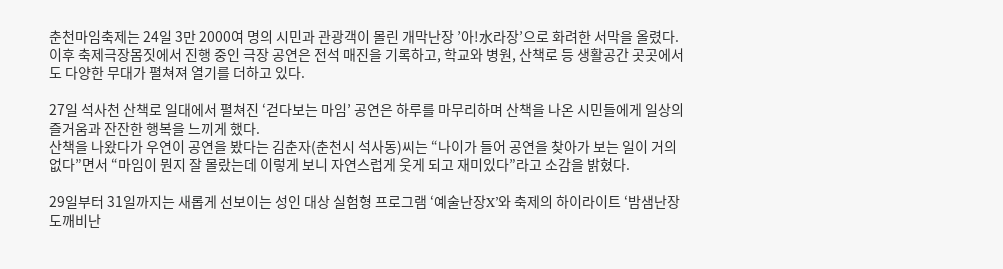춘천마임축제는 24일 3만 2000여 명의 시민과 관광객이 몰린 개막난장 ’아!水라장’으로 화려한 서막을 올렸다.
이후 축제극장몸짓에서 진행 중인 극장 공연은 전석 매진을 기록하고, 학교와 병원, 산책로 등 생활공간 곳곳에서도 다양한 무대가 펼쳐져 열기를 더하고 있다.

27일 석사천 산책로 일대에서 펼쳐진 ‘걷다보는 마임’ 공연은 하루를 마무리하며 산책을 나온 시민들에게 일상의 즐거움과 잔잔한 행복을 느끼게 했다.
산책을 나왔다가 우연이 공연을 봤다는 김춘자(춘천시 석사동)씨는 “나이가 들어 공연을 찾아가 보는 일이 거의 없다”면서 “마임이 뭔지 잘 몰랐는데 이렇게 보니 자연스럽게 웃게 되고 재미있다”라고 소감을 밝혔다.

29일부터 31일까지는 새롭게 선보이는 성인 대상 실험형 프로그램 ‘예술난장X’와 축제의 하이라이트 ‘밤샘난장 도깨비난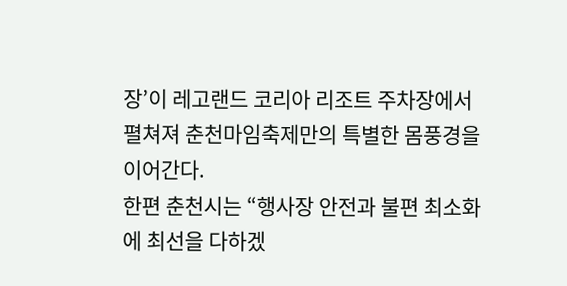장’이 레고랜드 코리아 리조트 주차장에서 펼쳐져 춘천마임축제만의 특별한 몸풍경을 이어간다.
한편 춘천시는 “행사장 안전과 불편 최소화에 최선을 다하겠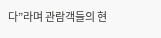다”라며 관람객들의 현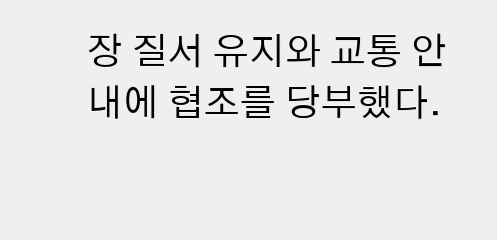장 질서 유지와 교통 안내에 협조를 당부했다.